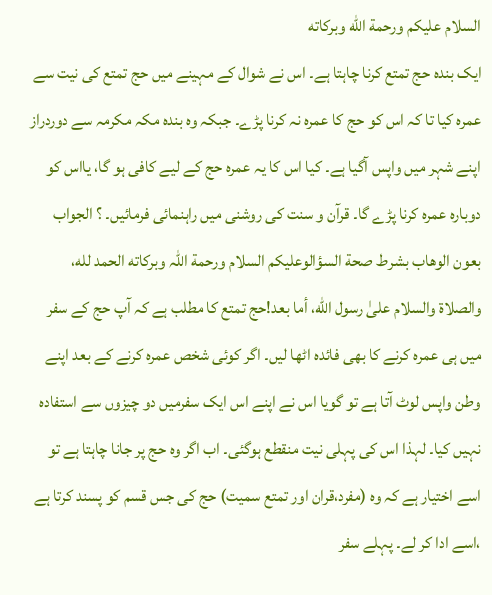السلام عليكم ورحمة الله وبركاته
ایک بندہ حج تمتع کرنا چاہتا ہے۔ اس نے شوال کے مہینے میں حج تمتع کی نیت سے عمرہ کیا تا کہ اس کو حج کا عمرہ نہ کرنا پڑے۔ جبکہ وہ بندہ مکہ مکرمہ سے دوردراز اپنے شہر میں واپس آگیا ہے۔ کیا اس کا یہ عمرہ حج کے لیے کافی ہو گا، یااس کو دوبارہ عمرہ کرنا پڑے گا۔ قرآن و سنت کی روشنی میں راہنمائی فرمائیں۔ ؟ الجواب بعون الوهاب بشرط صحة السؤالوعلیکم السلام ورحمة اللہ وبرکاته الحمد لله، والصلاة والسلام علىٰ رسول الله، أما بعد!حج تمتع کا مطلب ہے کہ آپ حج کے سفر میں ہی عمرہ کرنے کا بھی فائدہ اٹھا لیں۔ اگر کوئی شخص عمرہ کرنے کے بعد اپنے وطن واپس لوٹ آتا ہے تو گویا اس نے اپنے اس ایک سفرمیں دو چیزوں سے استفادہ نہیں کیا۔ لہذا اس کی پہلی نیت منقطع ہوگئی۔ اب اگر وہ حج پر جانا چاہتا ہے تو اسے اختیار ہے کہ وہ (مفرد،قران اور تمتع سمیت) حج کی جس قسم کو پسند کرتا ہے ،اسے ادا کر لے۔ پہلے سفر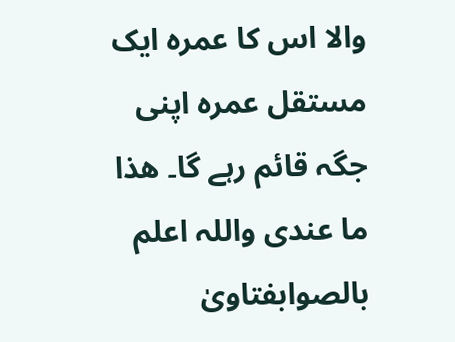والا اس کا عمرہ ایک مستقل عمرہ اپنی جگہ قائم رہے گا۔ ھذا ما عندی واللہ اعلم بالصوابفتاویٰ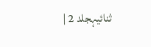ثنائیہجلد 2 |